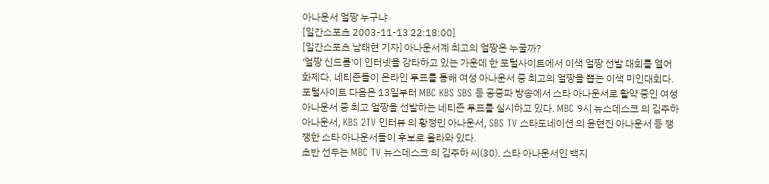아나운서 얼짱 누구냐
[일간스포츠 2003-11-13 22:18:00]
[일간스포츠 남태현 기자] 아나운서계 최고의 얼짱은 누굴까?
'얼짱 신드롬'이 인터넷을 강타하고 있는 가운데 한 포털사이트에서 이색 얼짱 선발 대회를 열어 화제다. 네티즌들이 온라인 투표를 통해 여성 아나운서 중 최고의 얼짱을 뽑는 이색 미인대회다.
포털사이트 다음은 13일부터 MBC KBS SBS 등 공중파 방송에서 스타 아나운서로 활약 중인 여성 아나운서 중 최고 얼짱을 선발하는 네티즌 투표를 실시하고 있다. MBC 9시 뉴스데스크 의 김주하 아나운서, KBS 2TV 인터뷰 의 황정민 아나운서, SBS TV 스타도네이션 의 윤현진 아나운서 등 쟁쟁한 스타 아나운서들이 후보로 올라와 있다.
초반 선두는 MBC TV 뉴스데스크 의 김주하 씨(30). 스타 아나운서인 백지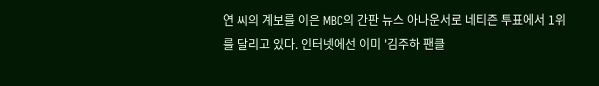연 씨의 계보를 이은 MBC의 간판 뉴스 아나운서로 네티즌 투표에서 1위를 달리고 있다. 인터넷에선 이미 '김주하 팬클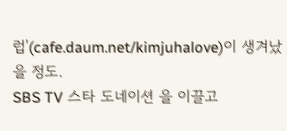럽'(cafe.daum.net/kimjuhalove)이 생겨났을 정도.
SBS TV 스타 도네이션 을 이끌고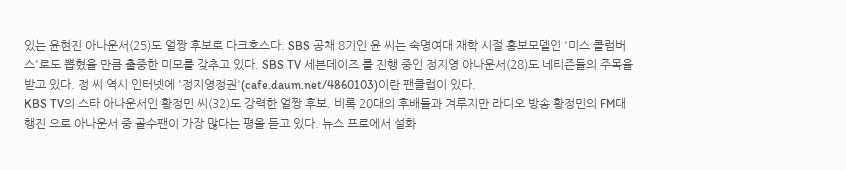있는 윤현진 아나운서(25)도 얼짱 후보로 다크호스다. SBS 공채 8기인 윤 씨는 숙명여대 재학 시절 홍보모델인 '미스 콜럼버스'로도 뽑혔을 만큼 출중한 미모를 갖추고 있다. SBS TV 세븐데이즈 를 진행 중인 정지영 아나운서(28)도 네티즌들의 주목을 받고 있다. 정 씨 역시 인터넷에 '정지영정권'(cafe.daum.net/4860103)이란 팬클럽이 있다.
KBS TV의 스타 아나운서인 황정민 씨(32)도 강력한 얼짱 후보. 비록 20대의 후배들과 겨루지만 라디오 방송 황정민의 FM대행진 으로 아나운서 중 골수팬이 가장 많다는 평을 듣고 있다. 뉴스 프로에서 설화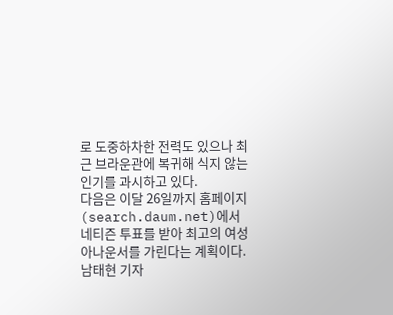로 도중하차한 전력도 있으나 최근 브라운관에 복귀해 식지 않는 인기를 과시하고 있다.
다음은 이달 26일까지 홈페이지(search.daum.net)에서 네티즌 투표를 받아 최고의 여성 아나운서를 가린다는 계획이다.
남태현 기자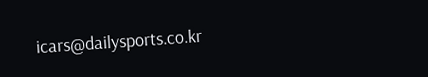icars@dailysports.co.kr